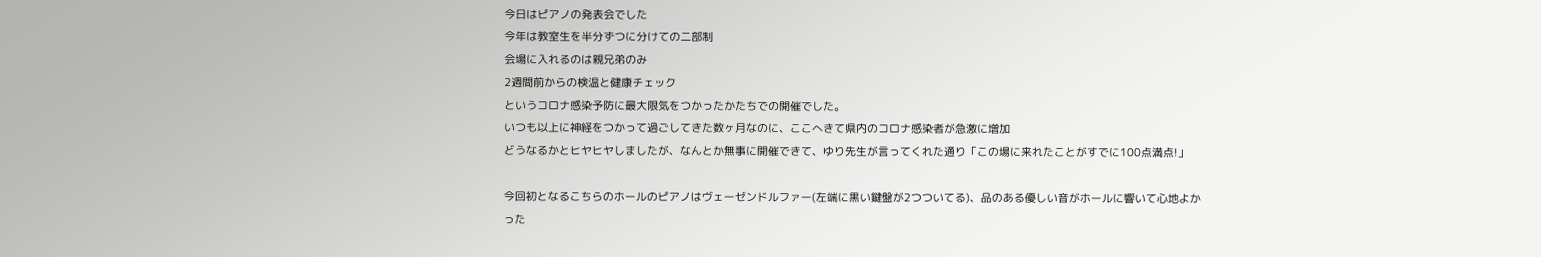今日はピアノの発表会でした
今年は教室生を半分ずつに分けての二部制
会場に入れるのは親兄弟のみ
2週間前からの検温と健康チェック
というコロナ感染予防に最大限気をつかったかたちでの開催でした。
いつも以上に神経をつかって過ごしてきた数ヶ月なのに、ここへきて県内のコロナ感染者が急激に増加
どうなるかとヒヤヒヤしましたが、なんとか無事に開催できて、ゆり先生が言ってくれた通り「この場に来れたことがすでに100点満点!」

今回初となるこちらのホールのピアノはヴェーゼンドルファー(左端に黒い鍵盤が2つついてる)、品のある優しい音がホールに響いて心地よかった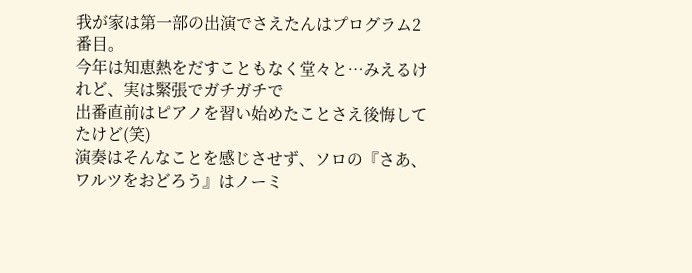我が家は第一部の出演でさえたんはプログラム2番目。
今年は知恵熱をだすこともなく堂々と…みえるけれど、実は緊張でガチガチで
出番直前はピアノを習い始めたことさえ後悔してたけど(笑)
演奏はそんなことを感じさせず、ソロの『さあ、ワルツをおどろう』はノーミ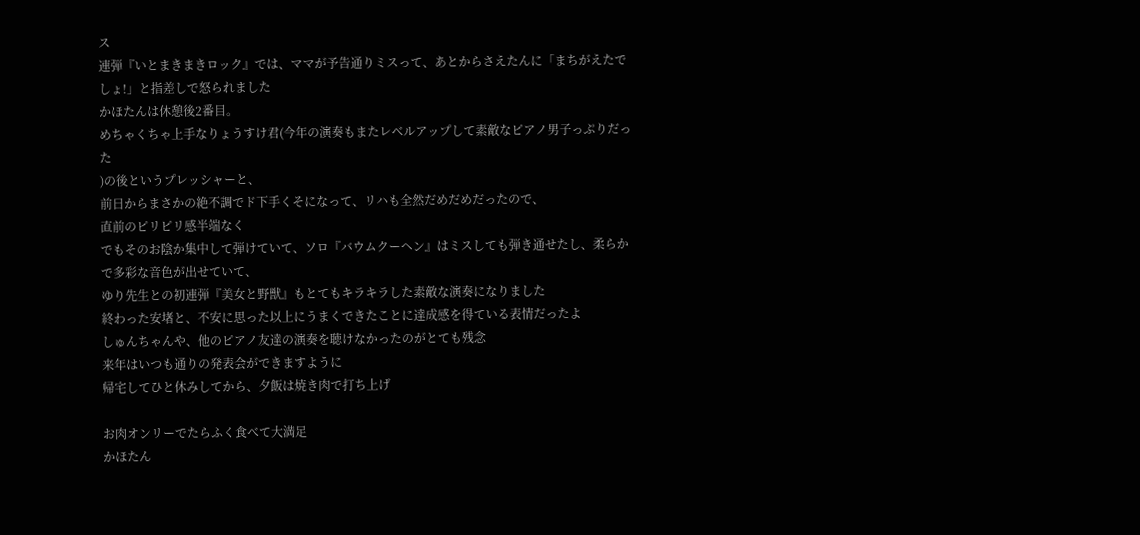ス
連弾『いとまきまきロック』では、ママが予告通りミスって、あとからさえたんに「まちがえたでしょ!」と指差しで怒られました
かほたんは休憩後2番目。
めちゃくちゃ上手なりょうすけ君(今年の演奏もまたレベルアップして素敵なピアノ男子っぷりだった
)の後というプレッシャーと、
前日からまさかの絶不調でド下手くそになって、リハも全然だめだめだったので、
直前のピリピリ感半端なく
でもそのお陰か集中して弾けていて、ソロ『バウムクーヘン』はミスしても弾き通せたし、柔らかで多彩な音色が出せていて、
ゆり先生との初連弾『美女と野獣』もとてもキラキラした素敵な演奏になりました
終わった安堵と、不安に思った以上にうまくできたことに達成感を得ている表情だったよ
しゅんちゃんや、他のピアノ友達の演奏を聴けなかったのがとても残念
来年はいつも通りの発表会ができますように
帰宅してひと休みしてから、夕飯は焼き肉で打ち上げ

お肉オンリーでたらふく食べて大満足
かほたん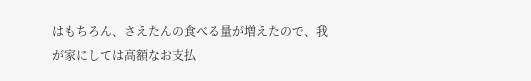はもちろん、さえたんの食べる量が増えたので、我が家にしては高額なお支払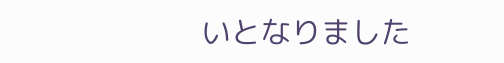いとなりました